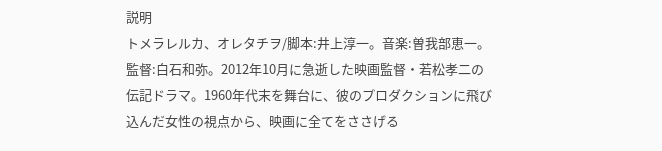説明
トメラレルカ、オレタチヲ/脚本:井上淳一。音楽:曽我部恵一。監督:白石和弥。2012年10月に急逝した映画監督・若松孝二の伝記ドラマ。1960年代末を舞台に、彼のプロダクションに飛び込んだ女性の視点から、映画に全てをささげる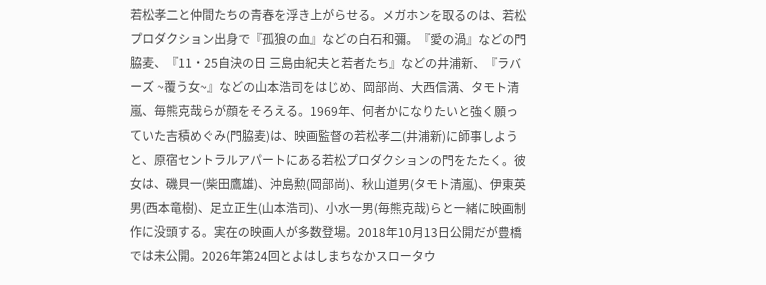若松孝二と仲間たちの青春を浮き上がらせる。メガホンを取るのは、若松プロダクション出身で『孤狼の血』などの白石和彌。『愛の渦』などの門脇麦、『11・25自決の日 三島由紀夫と若者たち』などの井浦新、『ラバーズ ~覆う女~』などの山本浩司をはじめ、岡部尚、大西信満、タモト清嵐、毎熊克哉らが顔をそろえる。1969年、何者かになりたいと強く願っていた吉積めぐみ(門脇麦)は、映画監督の若松孝二(井浦新)に師事しようと、原宿セントラルアパートにある若松プロダクションの門をたたく。彼女は、磯貝一(柴田鷹雄)、沖島勲(岡部尚)、秋山道男(タモト清嵐)、伊東英男(西本竜樹)、足立正生(山本浩司)、小水一男(毎熊克哉)らと一緒に映画制作に没頭する。実在の映画人が多数登場。2018年10月13日公開だが豊橋では未公開。2026年第24回とよはしまちなかスロータウ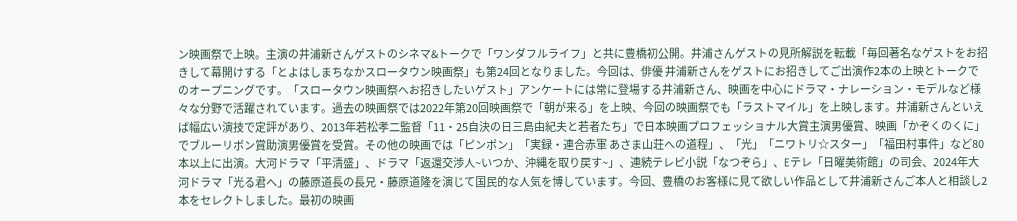ン映画祭で上映。主演の井浦新さんゲストのシネマ&トークで「ワンダフルライフ」と共に豊橋初公開。井浦さんゲストの見所解説を転載「毎回著名なゲストをお招きして幕開けする「とよはしまちなかスロータウン映画祭」も第24回となりました。今回は、俳優 井浦新さんをゲストにお招きしてご出演作2本の上映とトークでのオープニングです。「スロータウン映画祭へお招きしたいゲスト」アンケートには常に登場する井浦新さん、映画を中心にドラマ・ナレーション・モデルなど様々な分野で活躍されています。過去の映画祭では2022年第20回映画祭で「朝が来る」を上映、今回の映画祭でも「ラストマイル」を上映します。井浦新さんといえば幅広い演技で定評があり、2013年若松孝二監督「11・25自決の日三島由紀夫と若者たち」で日本映画プロフェッショナル大賞主演男優賞、映画「かぞくのくに」でブルーリボン賞助演男優賞を受賞。その他の映画では「ピンポン」「実録・連合赤軍 あさま山荘への道程」、「光」「ニワトリ☆スター」「福田村事件」など80本以上に出演。大河ドラマ「平清盛」、ドラマ「返還交渉人~いつか、沖縄を取り戻す~」、連続テレビ小説「なつぞら」、Eテレ「日曜美術館」の司会、2024年大河ドラマ「光る君へ」の藤原道長の長兄・藤原道隆を演じて国民的な人気を博しています。今回、豊橋のお客様に見て欲しい作品として井浦新さんご本人と相談し2本をセレクトしました。最初の映画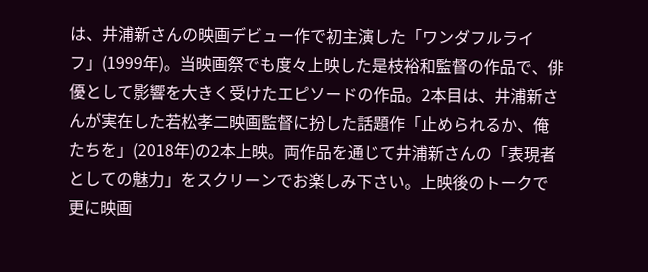は、井浦新さんの映画デビュー作で初主演した「ワンダフルライフ」(1999年)。当映画祭でも度々上映した是枝裕和監督の作品で、俳優として影響を大きく受けたエピソードの作品。2本目は、井浦新さんが実在した若松孝二映画監督に扮した話題作「止められるか、俺たちを」(2018年)の2本上映。両作品を通じて井浦新さんの「表現者としての魅力」をスクリーンでお楽しみ下さい。上映後のトークで更に映画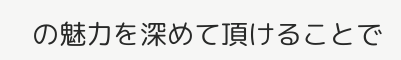の魅力を深めて頂けることで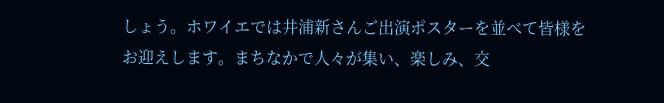しょう。ホワイエでは井浦新さんご出演ポスターを並べて皆様をお迎えします。まちなかで人々が集い、楽しみ、交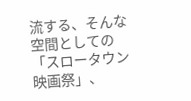流する、そんな空間としての「スロータウン映画祭」、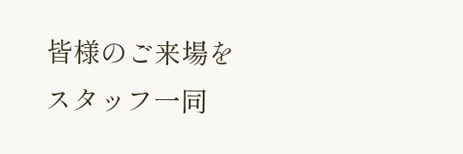皆様のご来場をスタッフ一同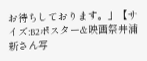お待ちしております。」【サイズ:B2ポスター&映画祭井浦新さん写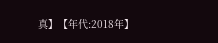真】【年代:2018年】